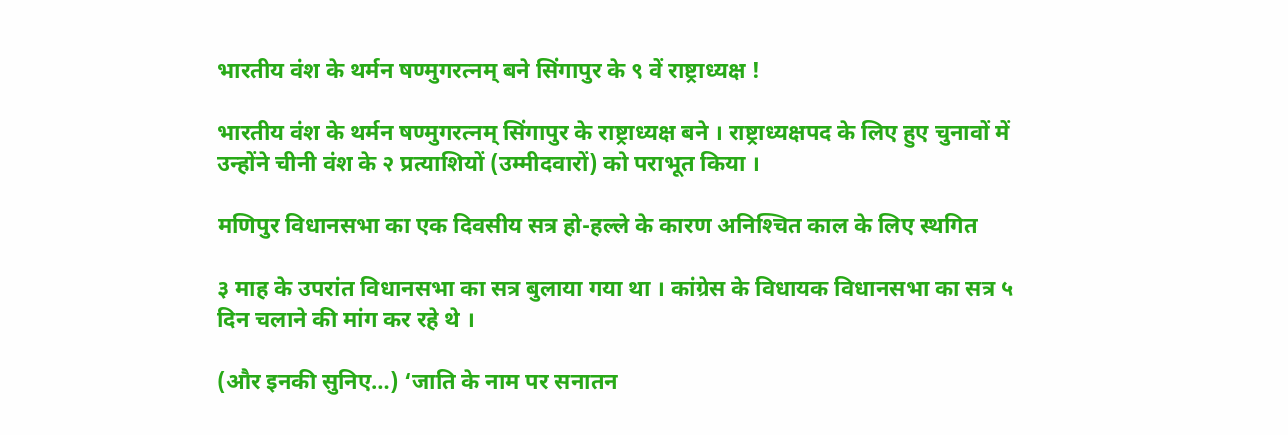भारतीय वंश के थर्मन षण्मुगरत्नम् बने सिंगापुर के ९ वें राष्ट्राध्यक्ष !

भारतीय वंश के थर्मन षण्मुगरत्नम् सिंगापुर के राष्ट्राध्यक्ष बने । राष्ट्राध्यक्षपद के लिए हुए चुनावों में उन्होंने चीनी वंश के २ प्रत्याशियों (उम्मीदवारों) को पराभूत किया ।

मणिपुर विधानसभा का एक दिवसीय सत्र हो-हल्ले के कारण अनिश्‍चित काल के लिए स्थगित

३ माह के उपरांत विधानसभा का सत्र बुलाया गया था । कांग्रेस के विधायक विधानसभा का सत्र ५ दिन चलाने की मांग कर रहे थे ।

(और इनकी सुनिए…) ‘जाति के नाम पर सनातन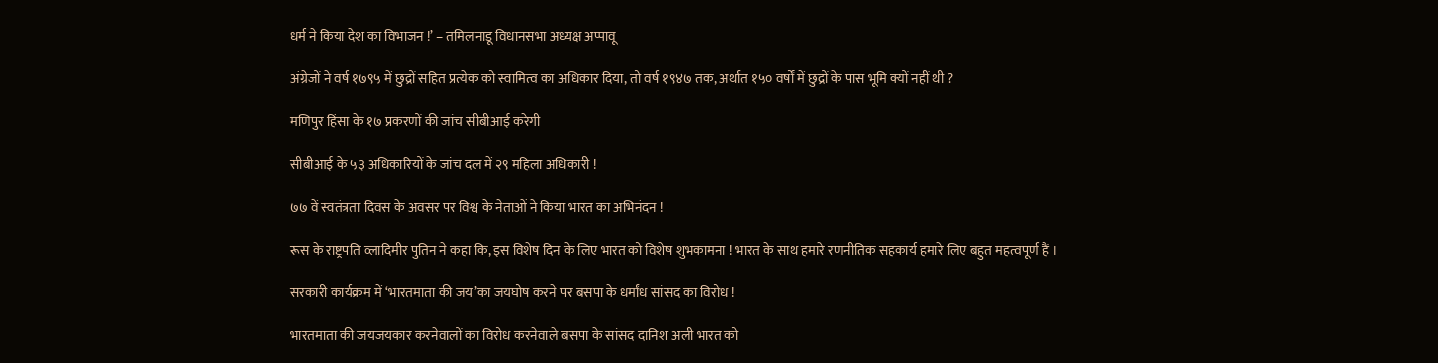धर्म ने किया देश का विभाजन !’ – तमिलनाडू विधानसभा अध्यक्ष अप्पावू

अंग्रेजों ने वर्ष १७९५ में छुद्रों सहित प्रत्येक को स्वामित्व का अधिकार दिया, तो वर्ष १९४७ तक, अर्थात १५० वर्षों में छुद्रों के पास भूमि क्यों नहीं थी ?

मणिपुर हिंसा के १७ प्रकरणों की जांच सीबीआई करेगी

सीबीआई के ५३ अधिकारियों के जांच दल में २९ महिला अधिकारी !

७७ वें स्वतंत्रता दिवस के अवसर पर विश्व के नेताओं ने किया भारत का अभिनंदन !

रूस के राष्ट्रपति व्लादिमीर पुतिन ने कहा कि, इस विशेष दिन के लिए भारत को विशेष शुभकामना ! भारत के साथ हमारे रणनीतिक सहकार्य हमारे लिए बहुत महत्वपूर्ण हैं ।

सरकारी कार्यक्रम में ‘भारतमाता की जय’का जयघोष करने पर बसपा के धर्मांध सांसद का विरोध !

भारतमाता की जयजयकार करनेवालों का विरोध करनेवाले बसपा के सांसद दानिश अली भारत को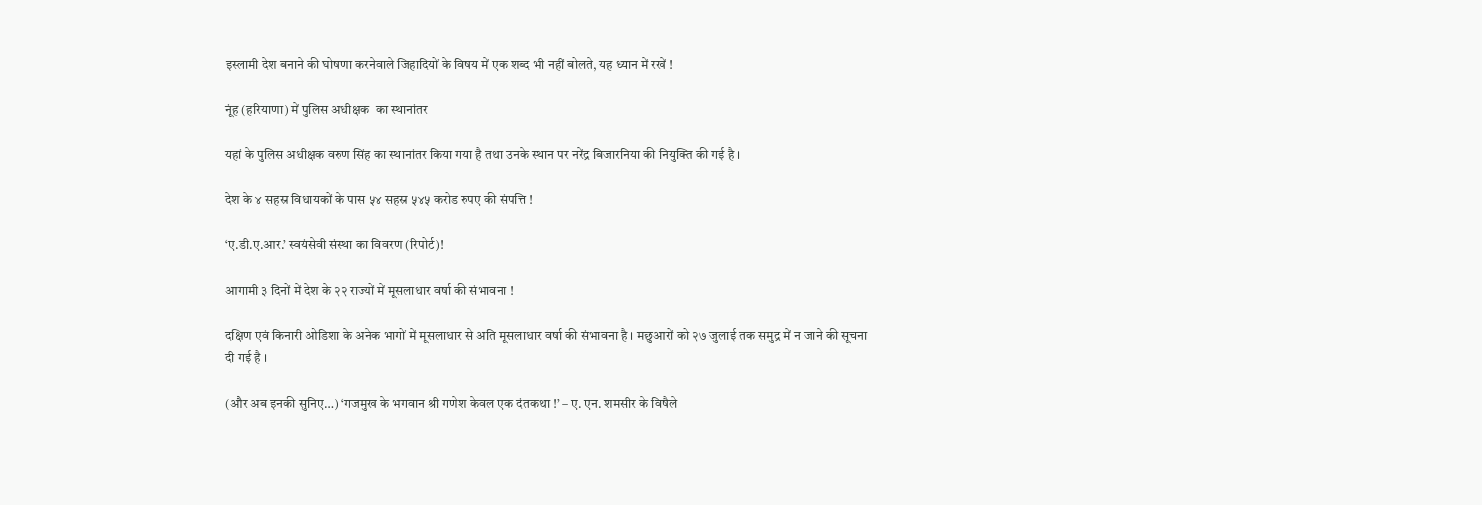इस्लामी देश बनाने की घोषणा करनेवाले जिहादियों के विषय में एक शब्द भी नहीं बोलते, यह ध्यान में रखें !

नूंह (हरियाणा) में पुलिस अधीक्षक  का स्थानांतर

यहां के पुलिस अधीक्षक वरुण सिंह का स्थानांतर किया गया है तथा उनके स्थान पर नरेंद्र बिजारनिया की नियुक्ति की गई है ।

देश के ४ सहस्र विधायकों के पास ५४ सहस्र ५४५ करोड रुपए की संपत्ति !

‘ए.डी.ए.आर.’ स्वयंसेवी संस्था का विवरण (रिपोर्ट)!

आगामी ३ दिनों में देश के २२ राज्यों में मूसलाधार वर्षा की संभावना !

दक्षिण एवं किनारी ओडिशा के अनेक भागों में मूसलाधार से अति मूसलाधार वर्षा की संभावना है । मछुआरों को २७ जुलाई तक समुद्र में न जाने की सूचना दी गई है ।

(और अब इनकी सुनिए…) ‘गजमुख के भगवान श्री गणेश केवल एक दंतकथा !’ – ए. एन. शमसीर के विषैले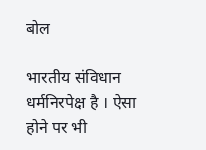बोल

भारतीय संविधान धर्मनिरपेक्ष है । ऐसा होने पर भी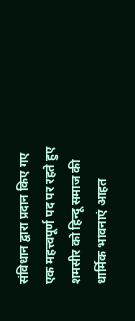संविधान द्वारा प्रदान किए गए एक महत्त्वपूर्ण पद पर रहते हुए शमसीर को हिन्दू समाज की धार्मिक भावनाएं आहत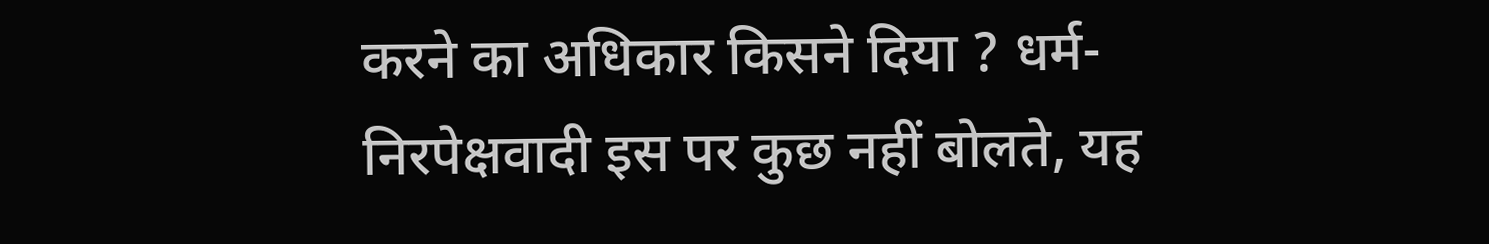करने का अधिकार किसने दिया ? धर्म-निरपेक्षवादी इस पर कुछ नहीं बोलते, यह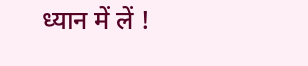ध्यान में लें !